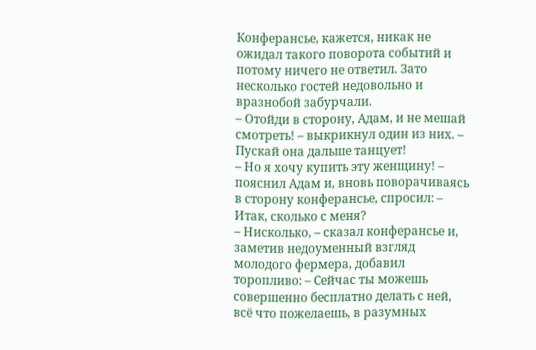Конферансье, кажется, никак не ожидал такого поворота событий и потому ничего не ответил. Зато несколько гостей недовольно и вразнобой забурчали.
– Отойди в сторону, Адам, и не мешай смотреть! – выкрикнул один из них. – Пускай она дальше танцует!
– Но я хочу купить эту женщину! – пояснил Адам и, вновь поворачиваясь в сторону конферансье, спросил: – Итак, сколько с меня?
– Нисколько, – сказал конферансье и, заметив недоуменный взгляд молодого фермера, добавил торопливо: – Сейчас ты можешь совершенно бесплатно делать с ней, всё что пожелаешь, в разумных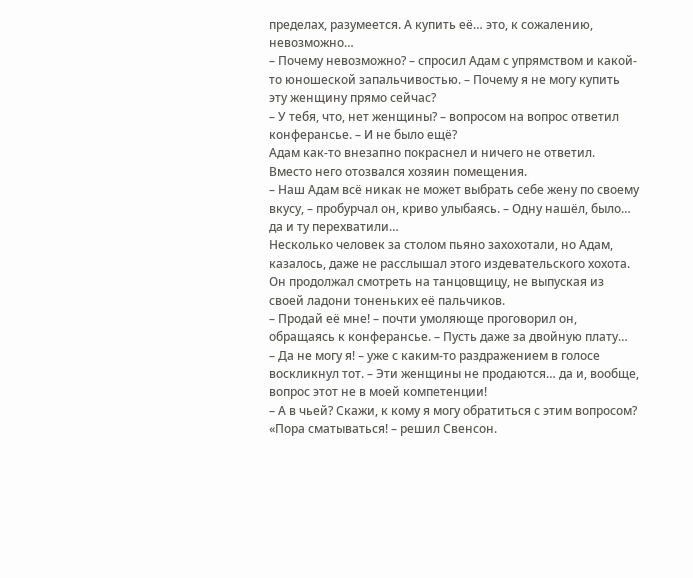пределах, разумеется. А купить её… это, к сожалению, невозможно…
– Почему невозможно? – спросил Адам с упрямством и какой-то юношеской запальчивостью. – Почему я не могу купить эту женщину прямо сейчас?
– У тебя, что, нет женщины? – вопросом на вопрос ответил конферансье. – И не было ещё?
Адам как-то внезапно покраснел и ничего не ответил. Вместо него отозвался хозяин помещения.
– Наш Адам всё никак не может выбрать себе жену по своему вкусу, – пробурчал он, криво улыбаясь. – Одну нашёл, было… да и ту перехватили…
Несколько человек за столом пьяно захохотали, но Адам, казалось, даже не расслышал этого издевательского хохота. Он продолжал смотреть на танцовщицу, не выпуская из своей ладони тоненьких её пальчиков.
– Продай её мне! – почти умоляюще проговорил он, обращаясь к конферансье. – Пусть даже за двойную плату…
– Да не могу я! – уже с каким-то раздражением в голосе воскликнул тот. – Эти женщины не продаются… да и, вообще, вопрос этот не в моей компетенции!
– А в чьей? Скажи, к кому я могу обратиться с этим вопросом?
«Пора сматываться! – решил Свенсон.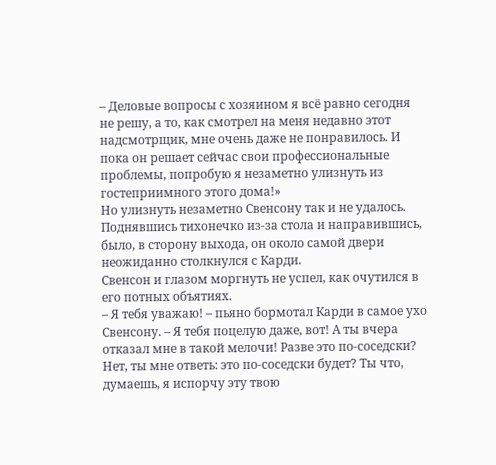– Деловые вопросы с хозяином я всё равно сегодня не решу, а то, как смотрел на меня недавно этот надсмотрщик, мне очень даже не понравилось. И пока он решает сейчас свои профессиональные проблемы, попробую я незаметно улизнуть из гостеприимного этого дома!»
Но улизнуть незаметно Свенсону так и не удалось. Поднявшись тихонечко из-за стола и направившись, было, в сторону выхода, он около самой двери неожиданно столкнулся с Карди.
Свенсон и глазом моргнуть не успел, как очутился в его потных объятиях.
– Я тебя уважаю! – пьяно бормотал Карди в самое ухо Свенсону. – Я тебя поцелую даже, вот! А ты вчера отказал мне в такой мелочи! Разве это по-соседски? Нет, ты мне ответь: это по-соседски будет? Ты что, думаешь, я испорчу эту твою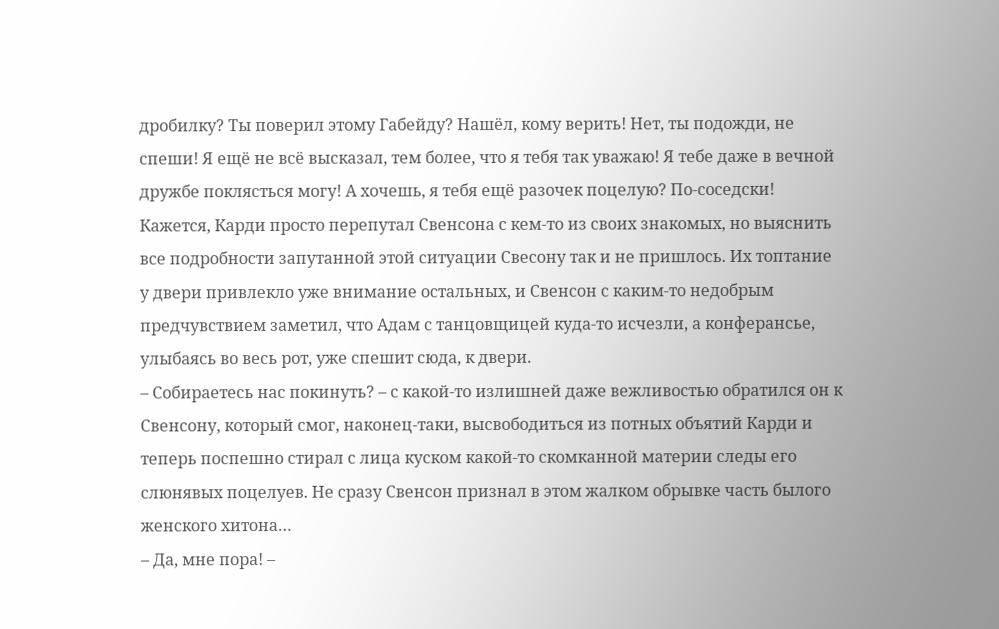дробилку? Ты поверил этому Габейду? Нашёл, кому верить! Нет, ты подожди, не спеши! Я ещё не всё высказал, тем более, что я тебя так уважаю! Я тебе даже в вечной дружбе поклясться могу! А хочешь, я тебя ещё разочек поцелую? По-соседски!
Кажется, Карди просто перепутал Свенсона с кем-то из своих знакомых, но выяснить все подробности запутанной этой ситуации Свесону так и не пришлось. Их топтание у двери привлекло уже внимание остальных, и Свенсон с каким-то недобрым предчувствием заметил, что Адам с танцовщицей куда-то исчезли, а конферансье, улыбаясь во весь рот, уже спешит сюда, к двери.
– Собираетесь нас покинуть? – с какой-то излишней даже вежливостью обратился он к Свенсону, который смог, наконец-таки, высвободиться из потных объятий Карди и теперь поспешно стирал с лица куском какой-то скомканной материи следы его слюнявых поцелуев. Не сразу Свенсон признал в этом жалком обрывке часть былого женского хитона…
– Да, мне пора! –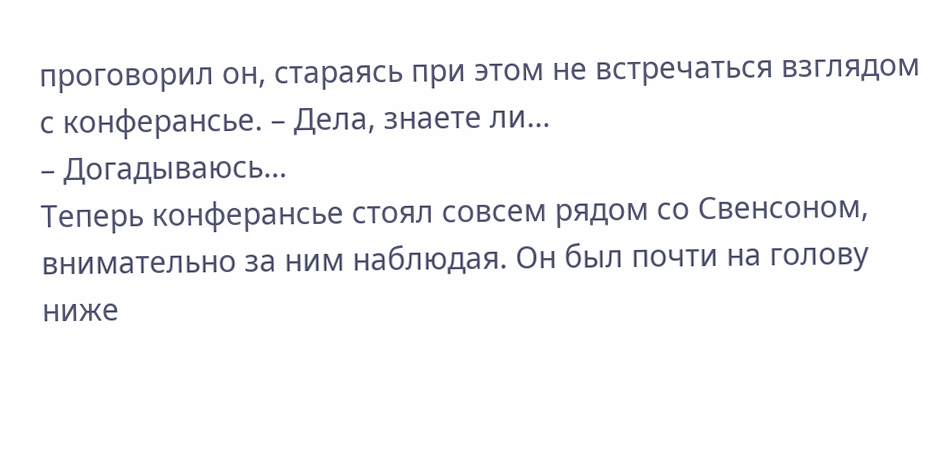проговорил он, стараясь при этом не встречаться взглядом с конферансье. – Дела, знаете ли…
– Догадываюсь…
Теперь конферансье стоял совсем рядом со Свенсоном, внимательно за ним наблюдая. Он был почти на голову ниже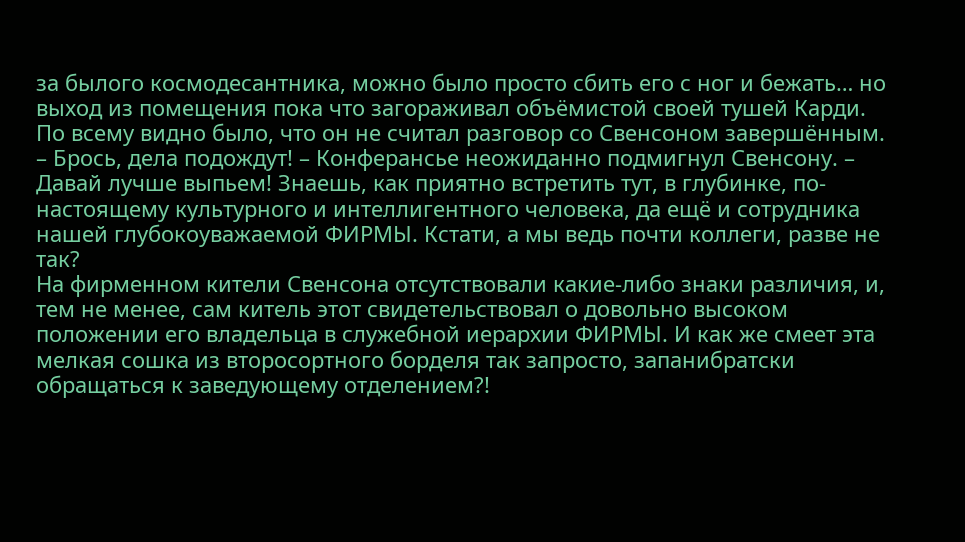за былого космодесантника, можно было просто сбить его с ног и бежать… но выход из помещения пока что загораживал объёмистой своей тушей Карди. По всему видно было, что он не считал разговор со Свенсоном завершённым.
– Брось, дела подождут! – Конферансье неожиданно подмигнул Свенсону. – Давай лучше выпьем! Знаешь, как приятно встретить тут, в глубинке, по-настоящему культурного и интеллигентного человека, да ещё и сотрудника нашей глубокоуважаемой ФИРМЫ. Кстати, а мы ведь почти коллеги, разве не так?
На фирменном кители Свенсона отсутствовали какие-либо знаки различия, и, тем не менее, сам китель этот свидетельствовал о довольно высоком положении его владельца в служебной иерархии ФИРМЫ. И как же смеет эта мелкая сошка из второсортного борделя так запросто, запанибратски обращаться к заведующему отделением?!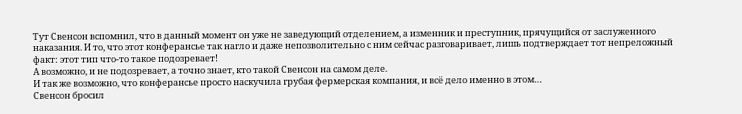Тут Свенсон вспомнил, что в данный момент он уже не заведующий отделением, а изменник и преступник, прячущийся от заслуженного наказания. И то, что этот конферансье так нагло и даже непозволительно с ним сейчас разговаривает, лишь подтверждает тот непреложный факт: этот тип что-то такое подозревает!
А возможно, и не подозревает, а точно знает, кто такой Свенсон на самом деле.
И так же возможно, что конферансье просто наскучила грубая фермерская компания, и всё дело именно в этом…
Свенсон бросил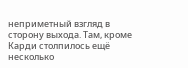неприметный взгляд в сторону выхода. Там, кроме Карди столпилось ещё несколько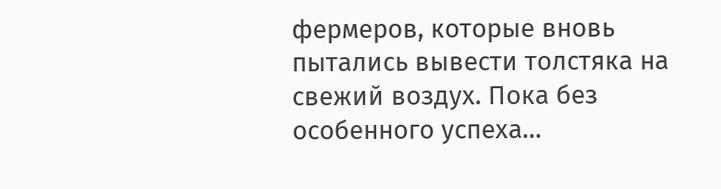фермеров, которые вновь пытались вывести толстяка на свежий воздух. Пока без особенного успеха…